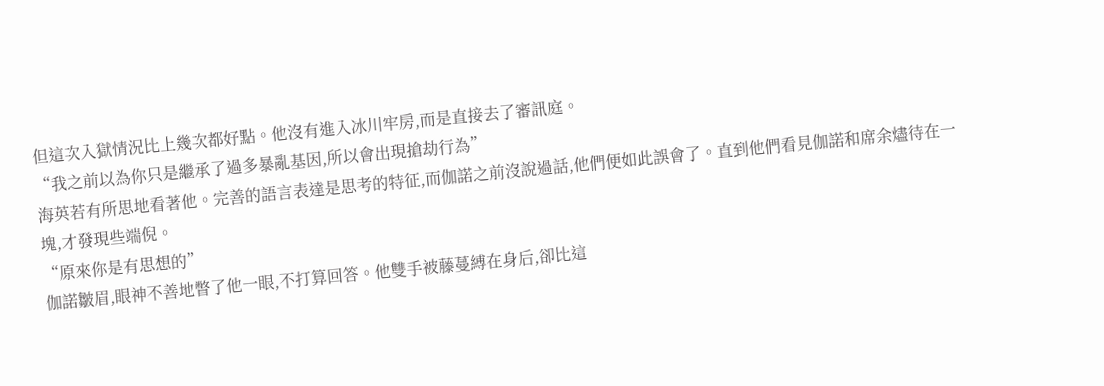但這次入獄情況比上幾次都好點。他沒有進入冰川牢房,而是直接去了審訊庭。
“我之前以為你只是繼承了過多暴亂基因,所以會出現搶劫行為”
海英若有所思地看著他。完善的語言表達是思考的特征,而伽諾之前沒說過話,他們便如此誤會了。直到他們看見伽諾和席余燼待在一塊,才發現些端倪。
“原來你是有思想的”
伽諾皺眉,眼神不善地瞥了他一眼,不打算回答。他雙手被藤蔓縛在身后,卻比這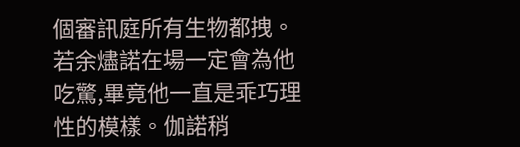個審訊庭所有生物都拽。
若余燼諾在場一定會為他吃驚,畢竟他一直是乖巧理性的模樣。伽諾稍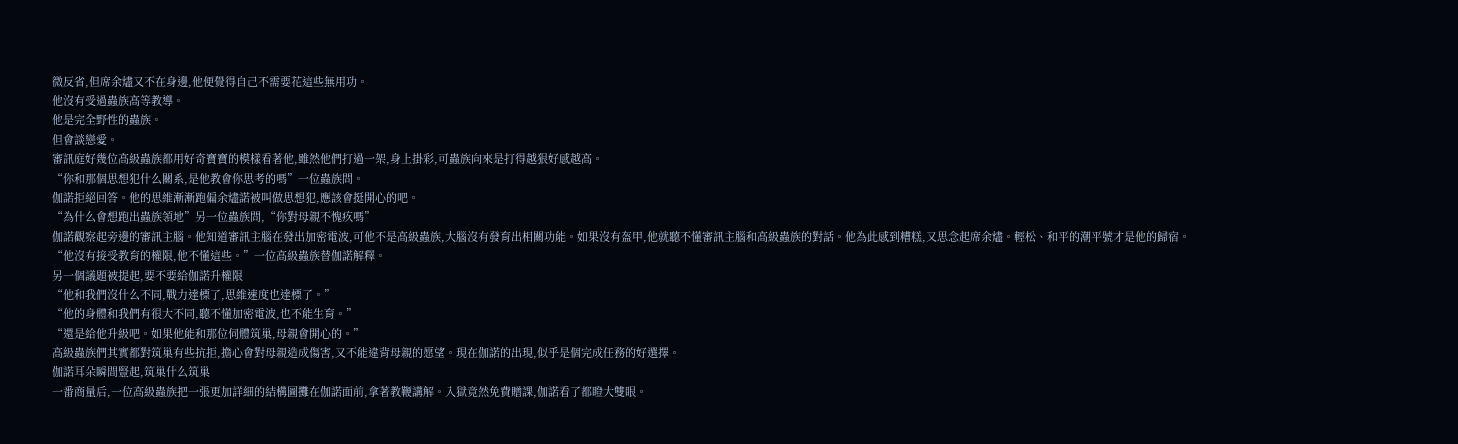微反省,但席余燼又不在身邊,他便覺得自己不需要花這些無用功。
他沒有受過蟲族高等教導。
他是完全野性的蟲族。
但會談戀愛。
審訊庭好幾位高級蟲族都用好奇寶寶的模樣看著他,雖然他們打過一架,身上掛彩,可蟲族向來是打得越狠好感越高。
“你和那個思想犯什么關系,是他教會你思考的嗎”一位蟲族問。
伽諾拒絕回答。他的思維漸漸跑偏余燼諾被叫做思想犯,應該會挺開心的吧。
“為什么會想跑出蟲族領地”另一位蟲族問,“你對母親不愧疚嗎”
伽諾觀察起旁邊的審訊主腦。他知道審訊主腦在發出加密電波,可他不是高級蟲族,大腦沒有發育出相關功能。如果沒有盔甲,他就聽不懂審訊主腦和高級蟲族的對話。他為此感到糟糕,又思念起席余燼。輕松、和平的潮平號才是他的歸宿。
“他沒有接受教育的權限,他不懂這些。”一位高級蟲族替伽諾解釋。
另一個議題被提起,要不要給伽諾升權限
“他和我們沒什么不同,戰力達標了,思維速度也達標了。”
“他的身體和我們有很大不同,聽不懂加密電波,也不能生育。”
“還是給他升級吧。如果他能和那位伺體筑巢,母親會開心的。”
高級蟲族們其實都對筑巢有些抗拒,擔心會對母親造成傷害,又不能違背母親的愿望。現在伽諾的出現,似乎是個完成任務的好選擇。
伽諾耳朵瞬間豎起,筑巢什么筑巢
一番商量后,一位高級蟲族把一張更加詳細的結構圖攤在伽諾面前,拿著教鞭講解。入獄竟然免費贈課,伽諾看了都瞪大雙眼。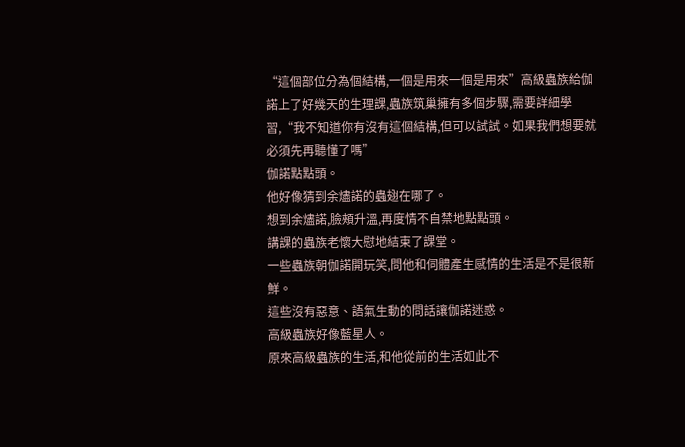“這個部位分為個結構,一個是用來一個是用來”高級蟲族給伽諾上了好幾天的生理課,蟲族筑巢擁有多個步驟,需要詳細學習,“我不知道你有沒有這個結構,但可以試試。如果我們想要就必須先再聽懂了嗎”
伽諾點點頭。
他好像猜到余燼諾的蟲翅在哪了。
想到余燼諾,臉頰升溫,再度情不自禁地點點頭。
講課的蟲族老懷大慰地結束了課堂。
一些蟲族朝伽諾開玩笑,問他和伺體產生感情的生活是不是很新鮮。
這些沒有惡意、語氣生動的問話讓伽諾迷惑。
高級蟲族好像藍星人。
原來高級蟲族的生活,和他從前的生活如此不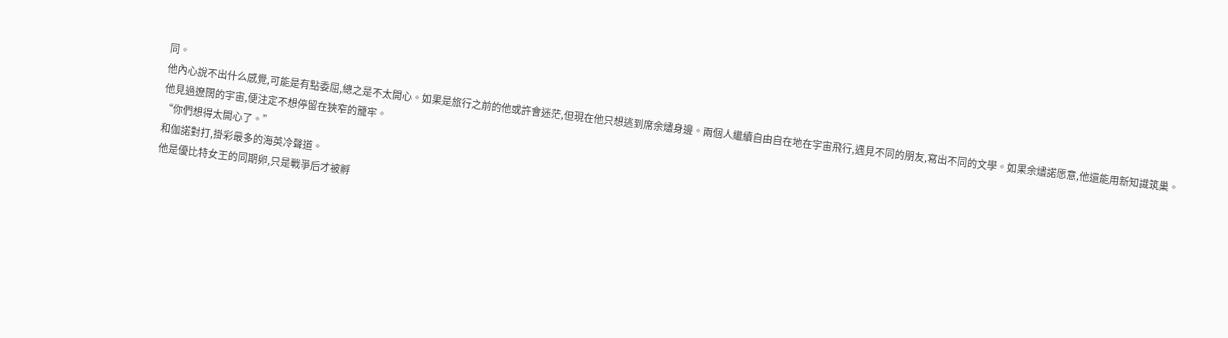同。
他內心說不出什么感覺,可能是有點委屈,總之是不太開心。如果是旅行之前的他或許會迷茫,但現在他只想逃到席余燼身邊。兩個人繼續自由自在地在宇宙飛行,遇見不同的朋友,寫出不同的文學。如果余燼諾愿意,他還能用新知識筑巢。
他見過遼闊的宇宙,便注定不想停留在狹窄的籠牢。
“你們想得太開心了。”
和伽諾對打,掛彩最多的海英冷聲道。
他是優比特女王的同期卵,只是戰爭后才被孵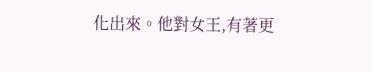化出來。他對女王,有著更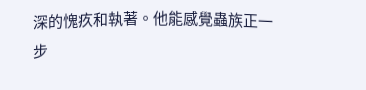深的愧疚和執著。他能感覺蟲族正一步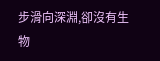步滑向深淵,卻沒有生物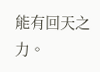能有回天之力。